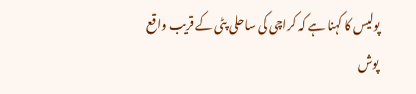پولیس کا کہنا ہے کہ کراچی کی ساحلی پٹی کے قریب واقع پوش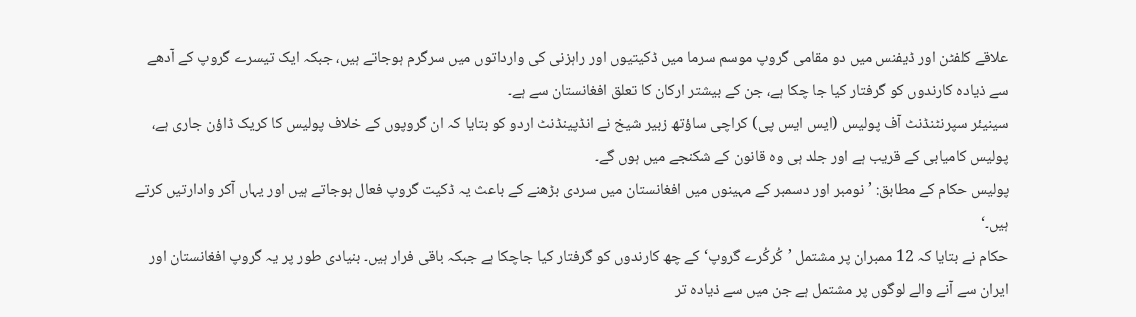علاقے کلفٹن اور ڈیفنس میں دو مقامی گروپ موسم سرما میں ڈکیتیوں اور راہزنی کی وارداتوں میں سرگرم ہوجاتے ہیں، جبکہ ایک تیسرے گروپ کے آدھے سے ذیادہ کارندوں کو گرفتار کیا جا چکا ہے، جن کے بیشتر ارکان کا تعلق افغانستان سے ہے۔
سینیئر سپرنٹنڈنٹ آف پولیس (ایس ایس پی) کراچی ساؤتھ زبیر شیخ نے انڈپینڈنٹ اردو کو بتایا کہ ان گروپوں کے خلاف پولیس کا کریک ڈاؤن جاری ہے، پولیس کامیابی کے قریب ہے اور جلد ہی وہ قانون کے شکنجے میں ہوں گے۔
پولیس حکام کے مطابق: ’نومبر اور دسمبر کے مہینوں میں افغانستان میں سردی بڑھنے کے باعث یہ ڈکیت گروپ فعال ہوجاتے ہیں اور یہاں آکر وادارتیں کرتے ہیں۔‘
حکام نے بتایا کہ 12 ممبران پر مشتمل ’کُرکُرے گروپ‘ کے چھ کارندوں کو گرفتار کیا جاچکا ہے جبکہ باقی فرار ہیں۔ بنیادی طور پر یہ گروپ افغانستان اور ایران سے آنے والے لوگوں پر مشتمل ہے جن میں سے ذیادہ تر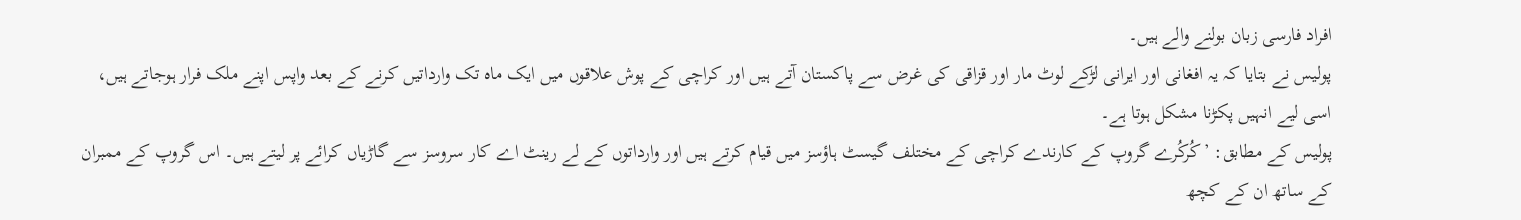افراد فارسی زبان بولنے والے ہیں۔
پولیس نے بتایا کہ یہ افغانی اور ایرانی لڑکے لوٹ مار اور قزاقی کی غرض سے پاکستان آتے ہیں اور کراچی کے پوش علاقوں میں ایک ماہ تک وارداتیں کرنے کے بعد واپس اپنے ملک فرار ہوجاتے ہیں، اسی لیے انہیں پکڑنا مشکل ہوتا ہے۔
پولیس کے مطابق: ’کُرکُرے گروپ کے کارندے کراچی کے مختلف گیسٹ ہاؤسز میں قیام کرتے ہیں اور وارداتوں کے لے رینٹ اے کار سروسز سے گاڑیاں کرائے پر لیتے ہیں۔ اس گروپ کے ممبران کے ساتھ ان کے کچھ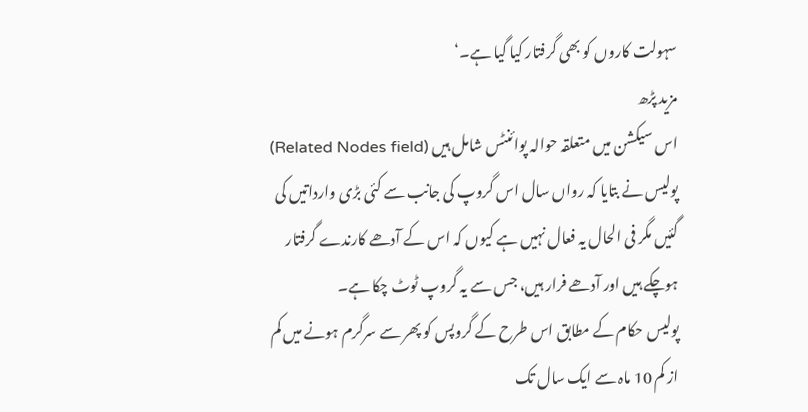سہولت کاروں کو بھی گرفتار کیا گیا ہے۔‘
مزید پڑھ
اس سیکشن میں متعلقہ حوالہ پوائنٹس شامل ہیں (Related Nodes field)
پولیس نے بتایا کہ رواں سال اس گروپ کی جانب سے کئی بڑی وارداتیں کی گئیں مگر فی الحال یہ فعال نہیں ہے کیوں کہ اس کے آدھے کارندے گرفتار ہوچکے ہیں اور آدھے فرار ہیں، جس سے یہ گروپ ٹوٹ چکا ہے۔
پولیس حکام کے مطابق اس طرح کے گروپس کو پھر سے سرگرم ہونے میں کم از کم 10 ماہ سے ایک سال تک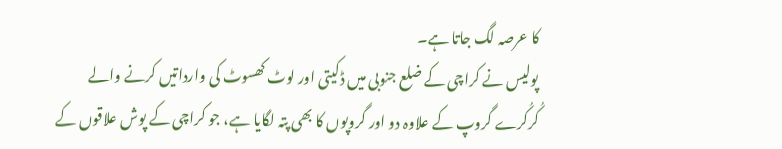کا عرصہ لگ جاتا ہے۔
پولیس نے کراچی کے ضلع جنوبی میں ڈکیتی اور لوٹ کھسوٹ کی وارداتیں کرنے والے کُرکُرے گروپ کے علاوہ دو اور گروپوں کا بھی پتہ لگایا ہے، جو کراچی کے پوش علاقوں کے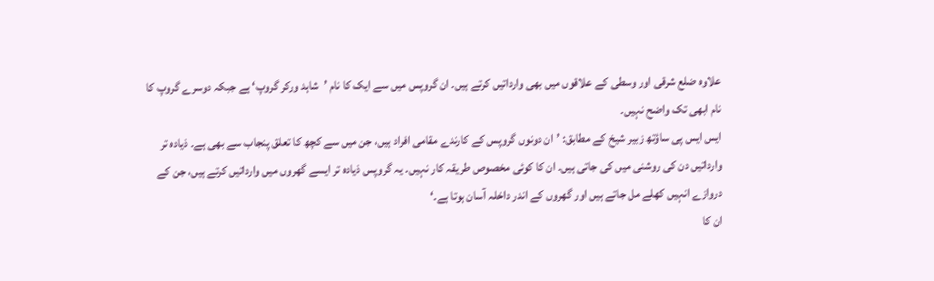علاوہ ضلع شرقی اور وسطی کے علاقوں میں بھی وارداتیں کرتے ہیں۔ ان گروپس میں سے ایک کا نام ’شاہد ورکر گروپ‘ ہے جبکہ دوسرے گروپ کا نام ابھی تک واضح نہیں۔
ایس ایس پی ساؤتھ زبیر شیخ کے مطابق: ’ان دونوں گروپس کے کارندے مقامی افراد ہیں، جن میں سے کچھ کا تعلق پنجاب سے بھی ہے۔ ذیادہ تر وارداتیں دن کی روشنی میں کی جاتی ہیں۔ ان کا کوئی مخصوص طریقہ کار نہیں۔ یہ گروپس ذیادہ تر ایسے گھروں میں وارداتیں کرتے ہیں، جن کے دروازے انہیں کھلے مل جاتے ہیں اور گھروں کے اندر داخلہ آسان ہوتا ہے۔‘
ان کا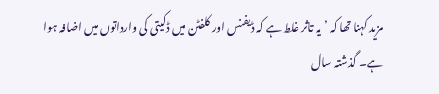مزید کہنا تھا کہ ’یہ تاثر غلط ہے کہ ڈیفنس اور کلفٹن میں ڈکیتی کی وارداتوں میں اضافہ ہوا ہے۔ گذشتہ سال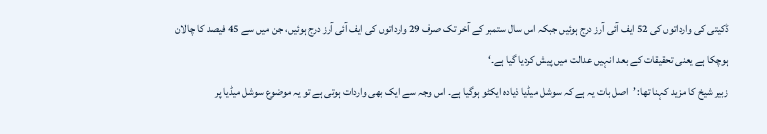ڈکیتی کی وارداتوں کی 52 ایف آئی آرز درج ہوئیں جبکہ اس سال ستمبر کے آخر تک صرف 29 وارداتوں کی ایف آئی آرز درج ہوئیں، جن میں سے 45 فیصد کا چالان ہوچکا ہے یعنی تحقیقات کے بعد انہیں عدالت میں پیش کردیا گیا ہے۔‘
زبیر شیخ کا مزید کہنا تھا: ’اصل بات یہ ہے کہ سوشل میڈیا ذیادہ ایکٹو ہوگیا ہے۔ اس وجہ سے ایک بھی واردات ہوتی ہے تو یہ موضوع سوشل میڈیا پر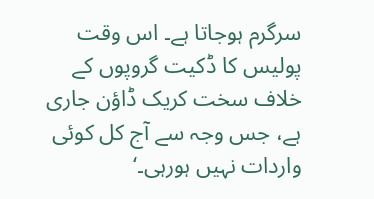سرگرم ہوجاتا ہے۔ اس وقت پولیس کا ڈکیت گروپوں کے خلاف سخت کریک ڈاؤن جاری ہے، جس وجہ سے آج کل کوئی واردات نہیں ہورہی۔‘